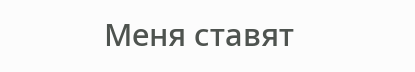Меня ставят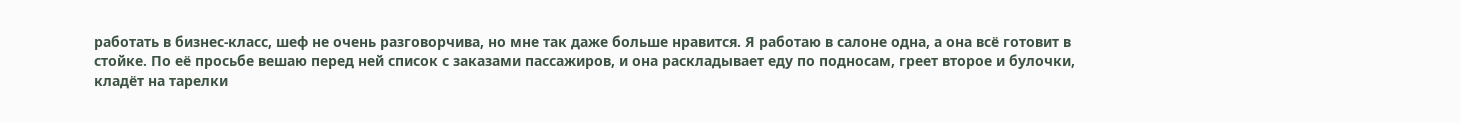работать в бизнес-класс, шеф не очень разговорчива, но мне так даже больше нравится. Я работаю в салоне одна, а она всё готовит в стойке. По её просьбе вешаю перед ней список с заказами пассажиров, и она раскладывает еду по подносам, греет второе и булочки, кладёт на тарелки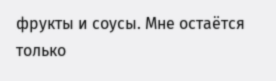фрукты и соусы. Мне остаётся только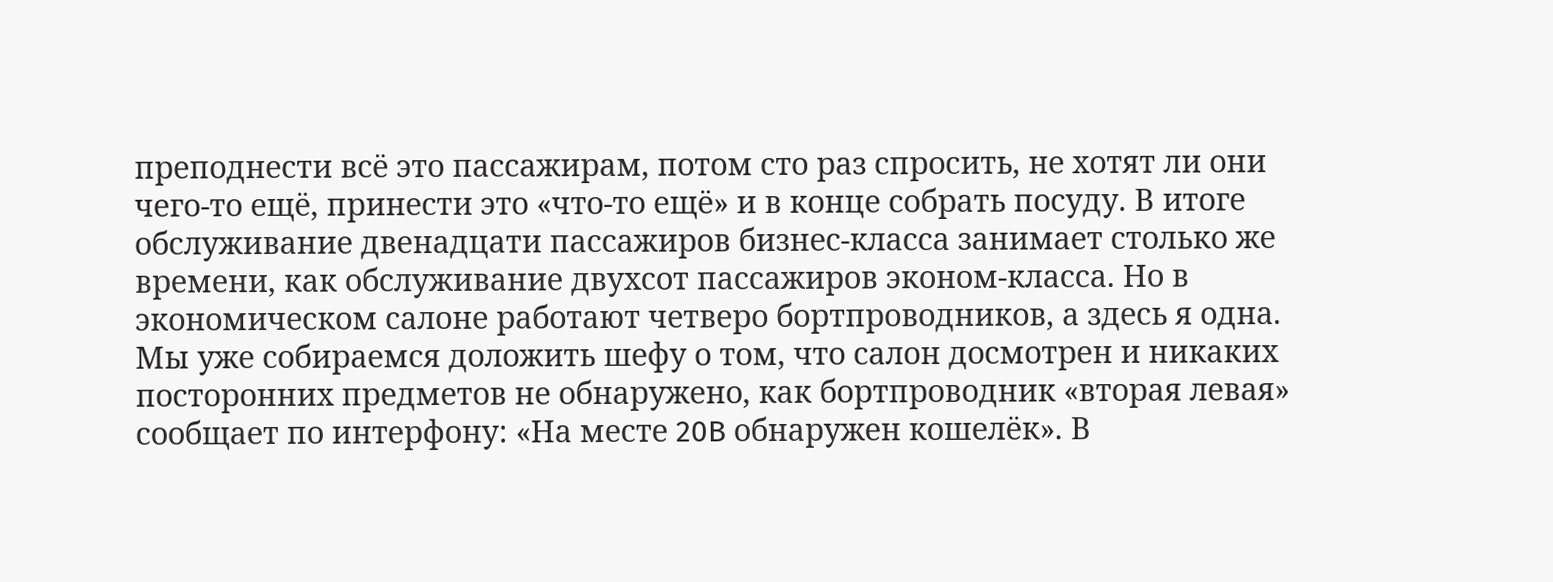преподнести всё это пассажирам, потом сто раз спросить, не хотят ли они чего-то ещё, принести это «что-то ещё» и в конце собрать посуду. В итоге обслуживание двенадцати пассажиров бизнес-класса занимает столько же времени, как обслуживание двухсот пассажиров эконом-класса. Но в экономическом салоне работают четверо бортпроводников, а здесь я одна.
Мы уже собираемся доложить шефу о том, что салон досмотрен и никаких посторонних предметов не обнаружено, как бортпроводник «вторая левая» сообщает по интерфону: «На месте 20B обнаружен кошелёк». В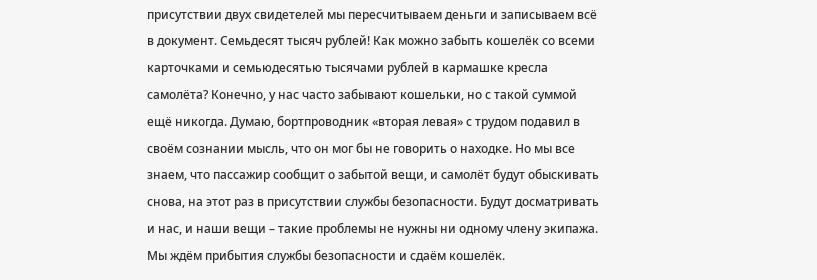присутствии двух свидетелей мы пересчитываем деньги и записываем всё в документ. Семьдесят тысяч рублей! Как можно забыть кошелёк со всеми карточками и семьюдесятью тысячами рублей в кармашке кресла самолёта? Конечно, у нас часто забывают кошельки, но с такой суммой ещё никогда. Думаю, бортпроводник «вторая левая» с трудом подавил в своём сознании мысль, что он мог бы не говорить о находке. Но мы все знаем, что пассажир сообщит о забытой вещи, и самолёт будут обыскивать снова, на этот раз в присутствии службы безопасности. Будут досматривать и нас, и наши вещи – такие проблемы не нужны ни одному члену экипажа. Мы ждём прибытия службы безопасности и сдаём кошелёк.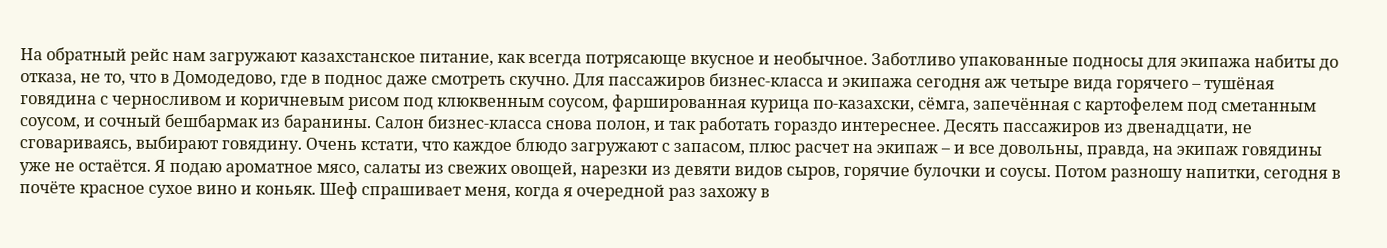На обратный рейс нам загружают казахстанское питание, как всегда потрясающе вкусное и необычное. Заботливо упакованные подносы для экипажа набиты до отказа, не то, что в Домодедово, где в поднос даже смотреть скучно. Для пассажиров бизнес-класса и экипажа сегодня аж четыре вида горячего – тушёная говядина с черносливом и коричневым рисом под клюквенным соусом, фаршированная курица по-казахски, сёмга, запечённая с картофелем под сметанным соусом, и сочный бешбармак из баранины. Салон бизнес-класса снова полон, и так работать гораздо интереснее. Десять пассажиров из двенадцати, не сговариваясь, выбирают говядину. Очень кстати, что каждое блюдо загружают с запасом, плюс расчет на экипаж – и все довольны, правда, на экипаж говядины уже не остаётся. Я подаю ароматное мясо, салаты из свежих овощей, нарезки из девяти видов сыров, горячие булочки и соусы. Потом разношу напитки, сегодня в почёте красное сухое вино и коньяк. Шеф спрашивает меня, когда я очередной раз захожу в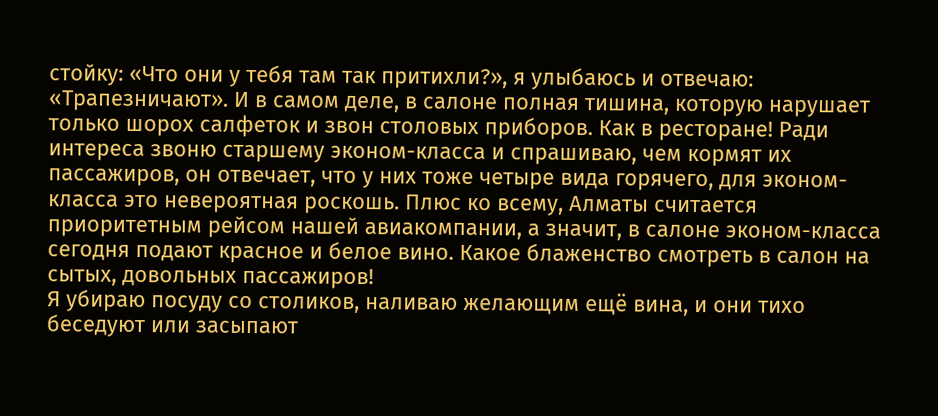стойку: «Что они у тебя там так притихли?», я улыбаюсь и отвечаю: «Трапезничают». И в самом деле, в салоне полная тишина, которую нарушает только шорох салфеток и звон столовых приборов. Как в ресторане! Ради интереса звоню старшему эконом-класса и спрашиваю, чем кормят их пассажиров, он отвечает, что у них тоже четыре вида горячего, для эконом-класса это невероятная роскошь. Плюс ко всему, Алматы считается приоритетным рейсом нашей авиакомпании, а значит, в салоне эконом-класса сегодня подают красное и белое вино. Какое блаженство смотреть в салон на сытых, довольных пассажиров!
Я убираю посуду со столиков, наливаю желающим ещё вина, и они тихо беседуют или засыпают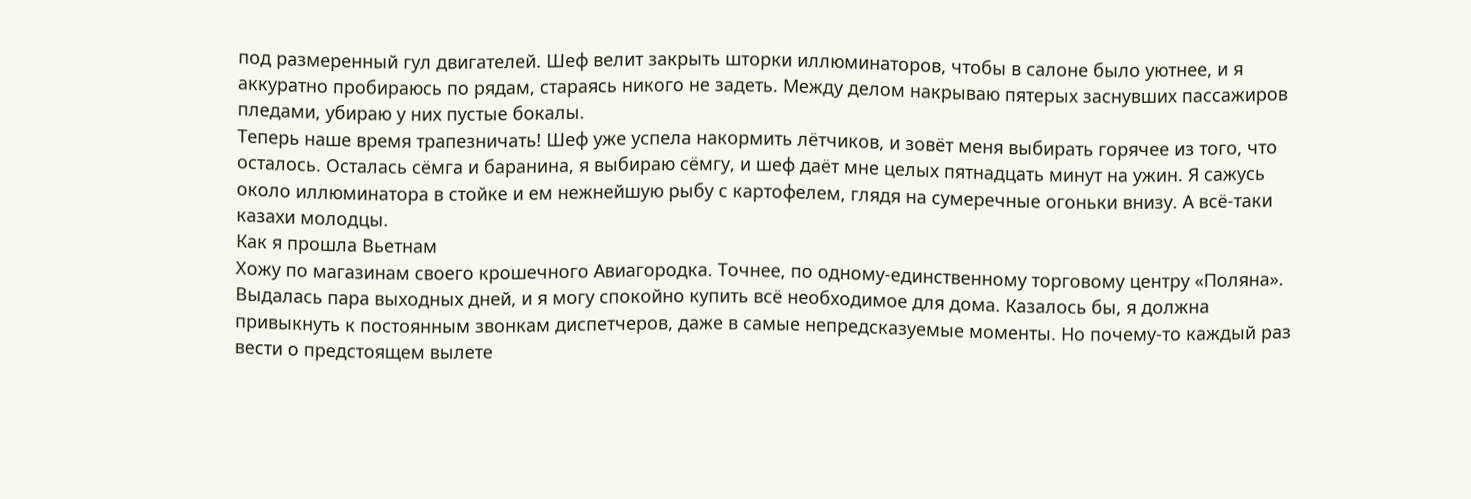под размеренный гул двигателей. Шеф велит закрыть шторки иллюминаторов, чтобы в салоне было уютнее, и я аккуратно пробираюсь по рядам, стараясь никого не задеть. Между делом накрываю пятерых заснувших пассажиров пледами, убираю у них пустые бокалы.
Теперь наше время трапезничать! Шеф уже успела накормить лётчиков, и зовёт меня выбирать горячее из того, что осталось. Осталась сёмга и баранина, я выбираю сёмгу, и шеф даёт мне целых пятнадцать минут на ужин. Я сажусь около иллюминатора в стойке и ем нежнейшую рыбу с картофелем, глядя на сумеречные огоньки внизу. А всё-таки казахи молодцы.
Как я прошла Вьетнам
Хожу по магазинам своего крошечного Авиагородка. Точнее, по одному-единственному торговому центру «Поляна». Выдалась пара выходных дней, и я могу спокойно купить всё необходимое для дома. Казалось бы, я должна привыкнуть к постоянным звонкам диспетчеров, даже в самые непредсказуемые моменты. Но почему-то каждый раз вести о предстоящем вылете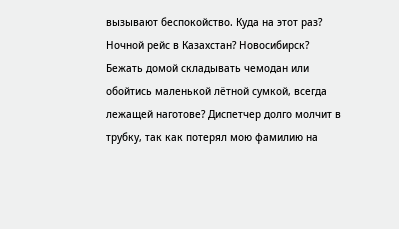вызывают беспокойство. Куда на этот раз? Ночной рейс в Казахстан? Новосибирск? Бежать домой складывать чемодан или обойтись маленькой лётной сумкой, всегда лежащей наготове? Диспетчер долго молчит в трубку, так как потерял мою фамилию на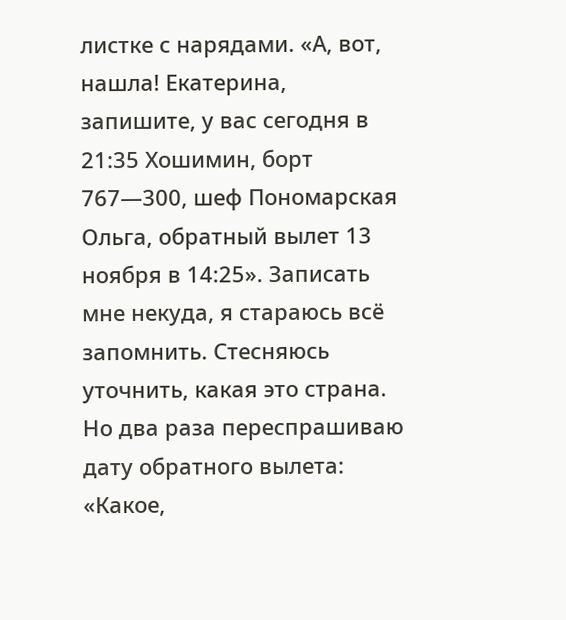листке с нарядами. «А, вот, нашла! Екатерина, запишите, у вас сегодня в 21:35 Хошимин, борт 767—300, шеф Пономарская Ольга, обратный вылет 13 ноября в 14:25». Записать мне некуда, я стараюсь всё запомнить. Стесняюсь уточнить, какая это страна. Но два раза переспрашиваю дату обратного вылета: «Какое,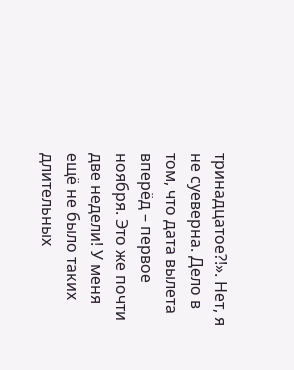тринадцатое?!». Нет, я не суеверна. Дело в том, что дата вылета вперёд – первое ноября. Это же почти две недели! У меня ещё не было таких длительных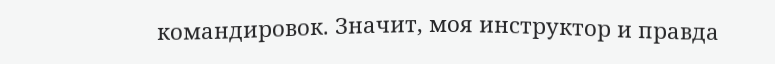командировок. Значит, моя инструктор и правда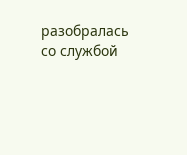разобралась со службой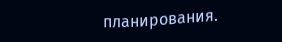планирования.